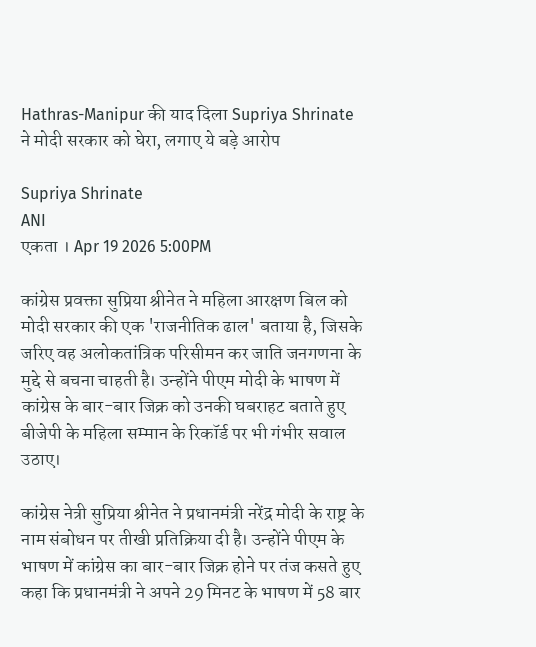Hathras-Manipur की याद दिला Supriya Shrinate ने मोदी सरकार को घेरा, लगाए ये बड़े आरोप

Supriya Shrinate
ANI
एकता । Apr 19 2026 5:00PM

कांग्रेस प्रवक्ता सुप्रिया श्रीनेत ने महिला आरक्षण बिल को मोदी सरकार की एक 'राजनीतिक ढाल' बताया है, जिसके जरिए वह अलोकतांत्रिक परिसीमन कर जाति जनगणना के मुद्दे से बचना चाहती है। उन्होंने पीएम मोदी के भाषण में कांग्रेस के बार-बार जिक्र को उनकी घबराहट बताते हुए बीजेपी के महिला सम्मान के रिकॉर्ड पर भी गंभीर सवाल उठाए।

कांग्रेस नेत्री सुप्रिया श्रीनेत ने प्रधानमंत्री नरेंद्र मोदी के राष्ट्र के नाम संबोधन पर तीखी प्रतिक्रिया दी है। उन्होंने पीएम के भाषण में कांग्रेस का बार-बार जिक्र होने पर तंज कसते हुए कहा कि प्रधानमंत्री ने अपने 29 मिनट के भाषण में 58 बार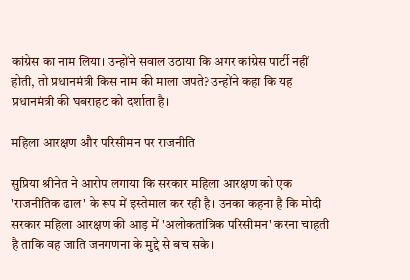कांग्रेस का नाम लिया। उन्होंने सवाल उठाया कि अगर कांग्रेस पार्टी नहीं होती, तो प्रधानमंत्री किस नाम की माला जपते? उन्होंने कहा कि यह प्रधानमंत्री की घबराहट को दर्शाता है।

महिला आरक्षण और परिसीमन पर राजनीति

सुप्रिया श्रीनेत ने आरोप लगाया कि सरकार महिला आरक्षण को एक 'राजनीतिक ढाल' के रूप में इस्तेमाल कर रही है। उनका कहना है कि मोदी सरकार महिला आरक्षण की आड़ में 'अलोकतांत्रिक परिसीमन' करना चाहती है ताकि वह जाति जनगणना के मुद्दे से बच सके।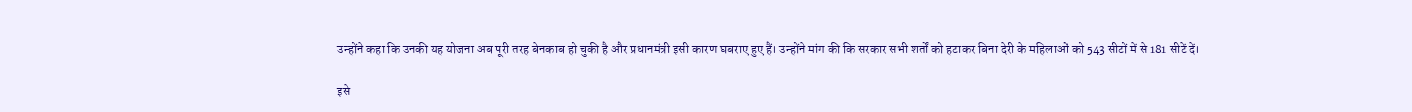उन्होंने कहा कि उनकी यह योजना अब पूरी तरह बेनकाब हो चुकी है और प्रधानमंत्री इसी कारण घबराए हुए हैं। उन्होंने मांग की कि सरकार सभी शर्तों को हटाकर बिना देरी के महिलाओं को 543 सीटों में से 181 सीटें दें।

इसे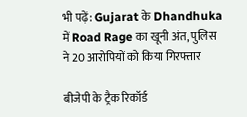भी पढ़ें: Gujarat के Dhandhuka में Road Rage का खूनी अंत, पुलिस ने 20 आरोपियों को किया गिरफ्तार

बीजेपी के ट्रैक रिकॉर्ड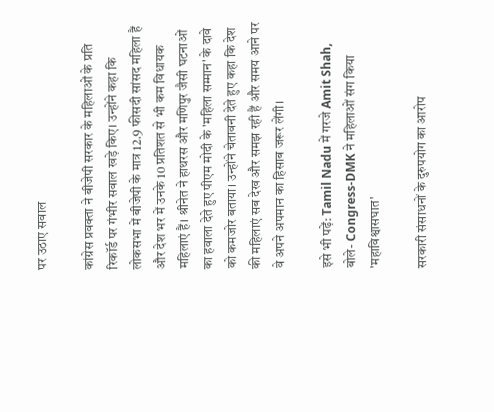पर उठाए सवाल

कांग्रेस प्रवक्ता ने बीजेपी सरकार के महिलाओं के प्रति रिकॉर्ड पर गंभीर सवाल खड़े किए। उन्होंने कहा कि लोकसभा में बीजेपी के मात्र 12.9 फीसदी सांसद महिला हैं और देश भर में उनके 10 प्रतिशत से भी कम विधायक महिलाएं हैं। श्रीनेत ने हाथरस और मणिपुर जैसी घटनाओं का हवाला देते हुए पीएम मोदी के 'महिला सम्मान' के दावे को कमजोर बताया। उन्होंने चेतावनी देते हुए कहा कि देश की महिलाएं सब देख और समझ रही हैं और समय आने पर वे अपने अपमान का हिसाब जरूर लेंगी।

इसे भी पढ़ें: Tamil Nadu में गरजे Amit Shah, बोले- Congress-DMK ने महिलाओं संग किया 'महाविश्वासघात'

सरकारी संसाधनों के दुरुपयोग का आरोप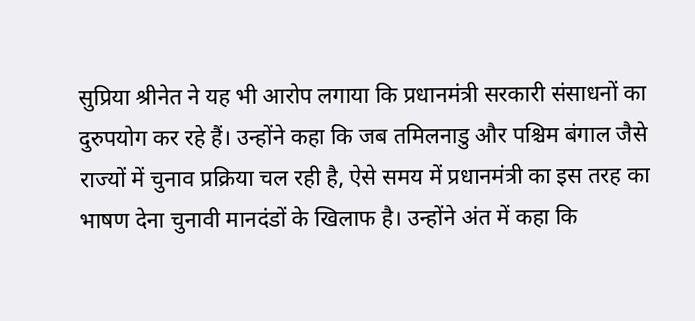सुप्रिया श्रीनेत ने यह भी आरोप लगाया कि प्रधानमंत्री सरकारी संसाधनों का दुरुपयोग कर रहे हैं। उन्होंने कहा कि जब तमिलनाडु और पश्चिम बंगाल जैसे राज्यों में चुनाव प्रक्रिया चल रही है, ऐसे समय में प्रधानमंत्री का इस तरह का भाषण देना चुनावी मानदंडों के खिलाफ है। उन्होंने अंत में कहा कि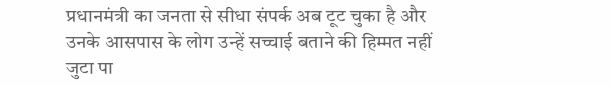प्रधानमंत्री का जनता से सीधा संपर्क अब टूट चुका है और उनके आसपास के लोग उन्हें सच्चाई बताने की हिम्मत नहीं जुटा पा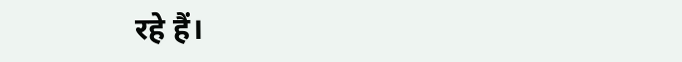रहे हैं।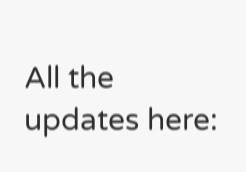All the updates here: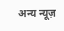अन्य न्यूज़